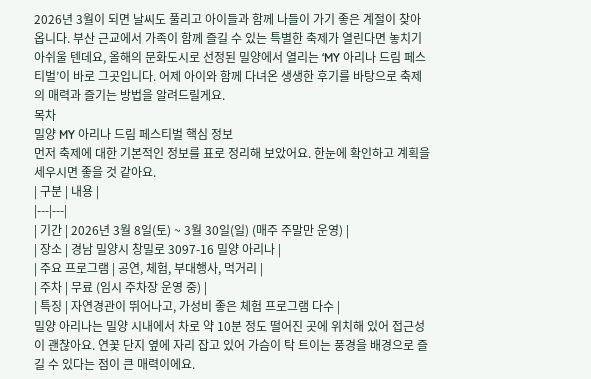2026년 3월이 되면 날씨도 풀리고 아이들과 함께 나들이 가기 좋은 계절이 찾아옵니다. 부산 근교에서 가족이 함께 즐길 수 있는 특별한 축제가 열린다면 놓치기 아쉬울 텐데요, 올해의 문화도시로 선정된 밀양에서 열리는 ‘MY 아리나 드림 페스티벌’이 바로 그곳입니다. 어제 아이와 함께 다녀온 생생한 후기를 바탕으로 축제의 매력과 즐기는 방법을 알려드릴게요.
목차
밀양 MY 아리나 드림 페스티벌 핵심 정보
먼저 축제에 대한 기본적인 정보를 표로 정리해 보았어요. 한눈에 확인하고 계획을 세우시면 좋을 것 같아요.
| 구분 | 내용 |
|---|---|
| 기간 | 2026년 3월 8일(토) ~ 3월 30일(일) (매주 주말만 운영) |
| 장소 | 경남 밀양시 창밀로 3097-16 밀양 아리나 |
| 주요 프로그램 | 공연, 체험, 부대행사, 먹거리 |
| 주차 | 무료 (임시 주차장 운영 중) |
| 특징 | 자연경관이 뛰어나고, 가성비 좋은 체험 프로그램 다수 |
밀양 아리나는 밀양 시내에서 차로 약 10분 정도 떨어진 곳에 위치해 있어 접근성이 괜찮아요. 연꽃 단지 옆에 자리 잡고 있어 가슴이 탁 트이는 풍경을 배경으로 즐길 수 있다는 점이 큰 매력이에요.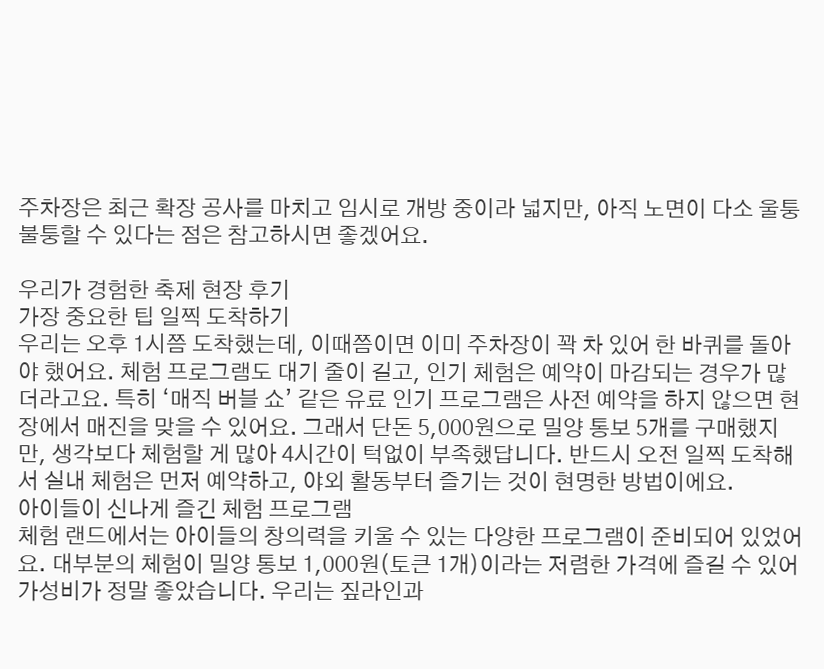주차장은 최근 확장 공사를 마치고 임시로 개방 중이라 넓지만, 아직 노면이 다소 울퉁불퉁할 수 있다는 점은 참고하시면 좋겠어요.

우리가 경험한 축제 현장 후기
가장 중요한 팁 일찍 도착하기
우리는 오후 1시쯤 도착했는데, 이때쯤이면 이미 주차장이 꽉 차 있어 한 바퀴를 돌아야 했어요. 체험 프로그램도 대기 줄이 길고, 인기 체험은 예약이 마감되는 경우가 많더라고요. 특히 ‘매직 버블 쇼’ 같은 유료 인기 프로그램은 사전 예약을 하지 않으면 현장에서 매진을 맞을 수 있어요. 그래서 단돈 5,000원으로 밀양 통보 5개를 구매했지만, 생각보다 체험할 게 많아 4시간이 턱없이 부족했답니다. 반드시 오전 일찍 도착해서 실내 체험은 먼저 예약하고, 야외 활동부터 즐기는 것이 현명한 방법이에요.
아이들이 신나게 즐긴 체험 프로그램
체험 랜드에서는 아이들의 창의력을 키울 수 있는 다양한 프로그램이 준비되어 있었어요. 대부분의 체험이 밀양 통보 1,000원(토큰 1개)이라는 저렴한 가격에 즐길 수 있어 가성비가 정말 좋았습니다. 우리는 짚라인과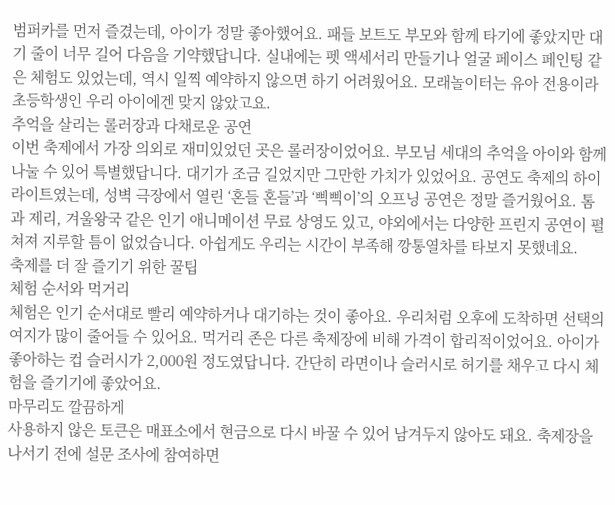범퍼카를 먼저 즐겼는데, 아이가 정말 좋아했어요. 패들 보트도 부모와 함께 타기에 좋았지만 대기 줄이 너무 길어 다음을 기약했답니다. 실내에는 펫 액세서리 만들기나 얼굴 페이스 페인팅 같은 체험도 있었는데, 역시 일찍 예약하지 않으면 하기 어려웠어요. 모래놀이터는 유아 전용이라 초등학생인 우리 아이에겐 맞지 않았고요.
추억을 살리는 롤러장과 다채로운 공연
이번 축제에서 가장 의외로 재미있었던 곳은 롤러장이었어요. 부모님 세대의 추억을 아이와 함께 나눌 수 있어 특별했답니다. 대기가 조금 길었지만 그만한 가치가 있었어요. 공연도 축제의 하이라이트였는데, 성벽 극장에서 열린 ‘혼들 혼들’과 ‘삑삑이’의 오프닝 공연은 정말 즐거웠어요. 톰과 제리, 겨울왕국 같은 인기 애니메이션 무료 상영도 있고, 야외에서는 다양한 프린지 공연이 펼쳐져 지루할 틈이 없었습니다. 아쉽게도 우리는 시간이 부족해 깡통열차를 타보지 못했네요.
축제를 더 잘 즐기기 위한 꿀팁
체험 순서와 먹거리
체험은 인기 순서대로 빨리 예약하거나 대기하는 것이 좋아요. 우리처럼 오후에 도착하면 선택의 여지가 많이 줄어들 수 있어요. 먹거리 존은 다른 축제장에 비해 가격이 합리적이었어요. 아이가 좋아하는 컵 슬러시가 2,000원 정도였답니다. 간단히 라면이나 슬러시로 허기를 채우고 다시 체험을 즐기기에 좋았어요.
마무리도 깔끔하게
사용하지 않은 토큰은 매표소에서 현금으로 다시 바꿀 수 있어 남겨두지 않아도 돼요. 축제장을 나서기 전에 설문 조사에 참여하면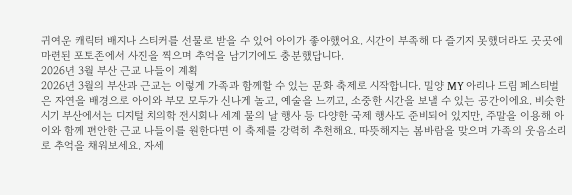귀여운 캐릭터 배지나 스티커를 선물로 받을 수 있어 아이가 좋아했어요. 시간이 부족해 다 즐기지 못했더라도 곳곳에 마련된 포토존에서 사진을 찍으며 추억을 남기기에도 충분했답니다.
2026년 3월 부산 근교 나들이 계획
2026년 3월의 부산과 근교는 이렇게 가족과 함께할 수 있는 문화 축제로 시작합니다. 밀양 MY 아리나 드림 페스티벌은 자연을 배경으로 아이와 부모 모두가 신나게 놀고, 예술을 느끼고, 소중한 시간을 보낼 수 있는 공간이에요. 비슷한 시기 부산에서는 디지털 치의학 전시회나 세계 물의 날 행사 등 다양한 국제 행사도 준비되어 있지만, 주말을 이용해 아이와 함께 편안한 근교 나들이를 원한다면 이 축제를 강력히 추천해요. 따뜻해지는 봄바람을 맞으며 가족의 웃음소리로 추억을 채워보세요. 자세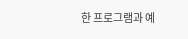한 프로그램과 예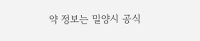약 정보는 밀양시 공식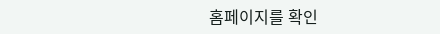홈페이지를 확인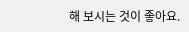해 보시는 것이 좋아요.